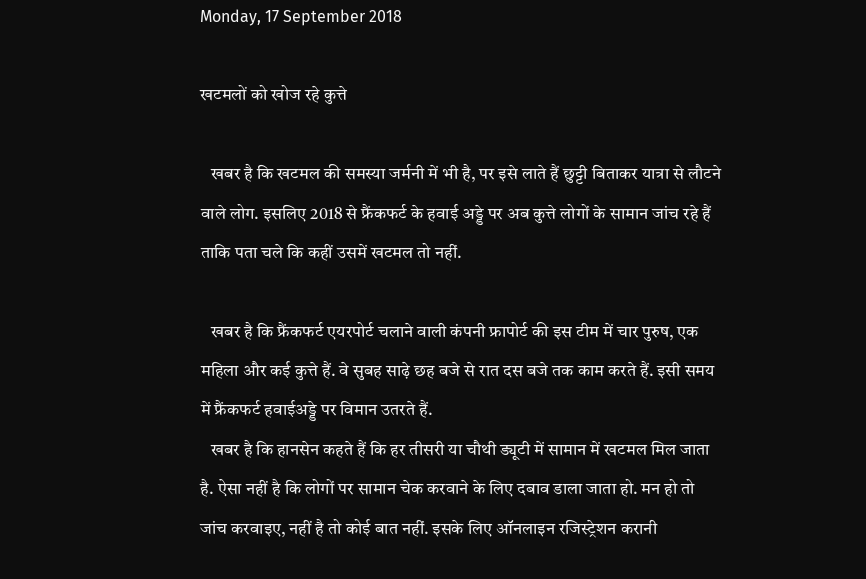Monday, 17 September 2018

खटमलों को खोज रहे कुत्ते

   खबर है कि खटमल की समस्या जर्मनी में भी है, पर इसे लाते हैं छुट्टी बिताकर यात्रा से लौटने वाले लोग. इसलिए 2018 से फ्रैंकफर्ट के हवाई अड्डे पर अब कुत्ते लोगों के सामान जांच रहे हैं ताकि पता चले कि कहीं उसमें खटमल तो नहीं.

   खबर है कि फ्रैंकफर्ट एयरपोर्ट चलाने वाली कंपनी फ्रापोर्ट की इस टीम में चार पुरुष, एक महिला और कई कुत्ते हैं. वे सुबह साढ़े छह बजे से रात दस बजे तक काम करते हैं. इसी समय में फ्रैंकफर्ट हवाईअड्डे पर विमान उतरते हैं.
   खबर है कि हानसेन कहते हैं कि हर तीसरी या चौथी ड्यूटी में सामान में खटमल मिल जाता है. ऐसा नहीं है कि लोगों पर सामान चेक करवाने के लिए दबाव डाला जाता हो. मन हो तो जांच करवाइए, नहीं है तो कोई बात नहीं. इसके लिए ऑनलाइन रजिस्ट्रेशन करानी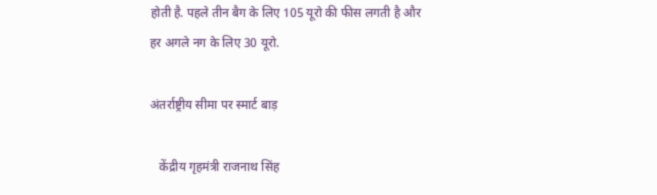होती है. पहले तीन बैग के लिए 105 यूरो की फीस लगती है और हर अगले नग के लिए 30 यूरो.

अंतर्राष्ट्रीय सीमा पर स्मार्ट बाड़

   केंद्रीय गृहमंत्री राजनाथ सिंह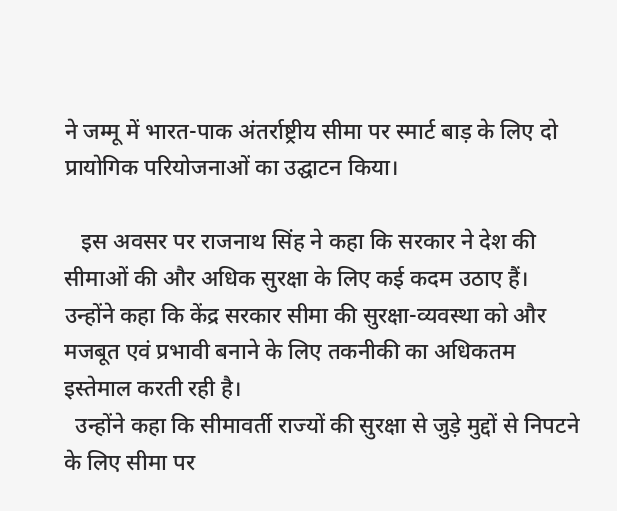ने जम्मू में भारत-पाक अंतर्राष्ट्रीय सीमा पर स्मार्ट बाड़ के लिए दो प्रायोगिक परियोजनाओं का उद्घाटन किया।

   इस अवसर पर राजनाथ सिंह ने कहा कि सरकार ने देश की सीमाओं की और अधिक सुरक्षा के लिए कई कदम उठाए हैं। उन्होंने कहा कि केंद्र सरकार सीमा की सुरक्षा-व्यवस्था को और मजबूत एवं प्रभावी बनाने के लिए तकनीकी का अधिकतम इस्तेमाल करती रही है।
  उन्होंने कहा कि सीमावर्ती राज्यों की सुरक्षा से जुड़े मुद्दों से निपटने के लिए सीमा पर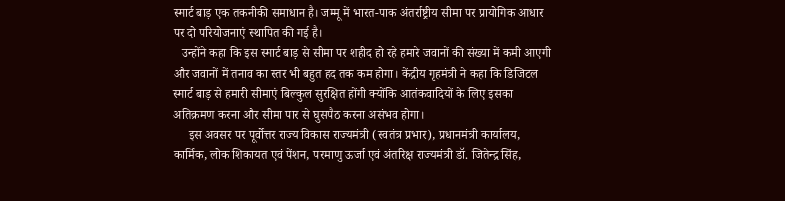स्मार्ट बाड़ एक तकनीकी समाधान है। जम्मू में भारत-पाक अंतर्राष्ट्रीय सीमा पर प्रायोगिक आधार पर दो परियोजनाएं स्थापित की गई है।
   उन्होंने कहा कि इस स्मार्ट बाड़ से सीमा पर शहीद हो रहे हमारे जवानों की संख्या में कमी आएगी और जवानों में तनाव का स्तर भी बहुत हद तक कम होगा। केंद्रीय गृहमंत्री ने कहा कि डिजिटल स्मार्ट बाड़ से हमारी सीमाएं बिल्कुल सुरक्षित होंगी क्योंकि आतंकवादियों के लिए इसका अतिक्रमण करना और सीमा पार से घुसपैठ करना असंभव होगा।
     इस अवसर पर पूर्वोत्तर राज्य विकास राज्यमंत्री (स्वतंत्र प्रभार), प्रधानमंत्री कार्यालय, कार्मिक, लोक शिकायत एवं पेंशन, परमाणु ऊर्जा एवं अंतरिक्ष राज्यमंत्री डॉ. जितेन्द्र सिंह,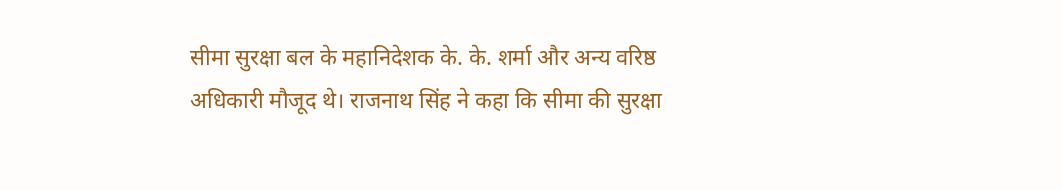सीमा सुरक्षा बल के महानिदेशक के. के. शर्मा और अन्य वरिष्ठ अधिकारी मौजूद थे। राजनाथ सिंह ने कहा कि सीमा की सुरक्षा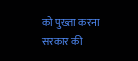को पुख्ता करना सरकार की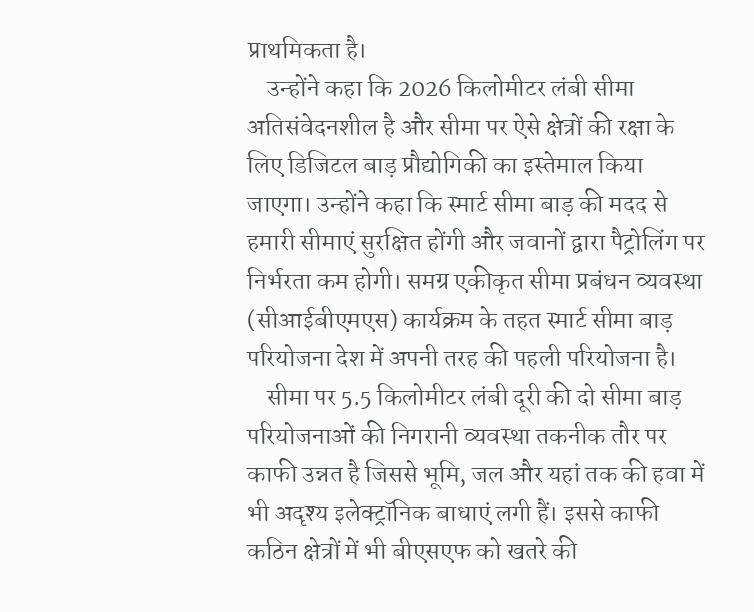प्राथमिकता है।
    उन्होंने कहा कि 2026 किलोमीटर लंबी सीमा अतिसंवेदनशील है और सीमा पर ऐसे क्षेत्रों की रक्षा के लिए डिजिटल बाड़ प्रौद्योगिकी का इस्तेमाल किया जाएगा। उन्होंने कहा कि स्मार्ट सीमा बाड़ की मदद से हमारी सीमाएं सुरक्षित होंगी और जवानों द्वारा पैट्रोलिंग पर निर्भरता कम होगी। समग्र एकीकृत सीमा प्रबंधन व्यवस्था (सीआईबीएमएस) कार्यक्रम के तहत स्मार्ट सीमा बाड़ परियोजना देश में अपनी तरह की पहली परियोजना है।
    सीमा पर 5.5 किलोमीटर लंबी दूरी की दो सीमा बाड़ परियोजनाओं की निगरानी व्यवस्था तकनीक तौर पर काफी उन्नत है जिससे भूमि, जल और यहां तक की हवा में भी अदृश्य इलेक्ट्रॉनिक बाधाएं लगी हैं। इससे काफी कठिन क्षेत्रों में भी बीएसएफ को खतरे की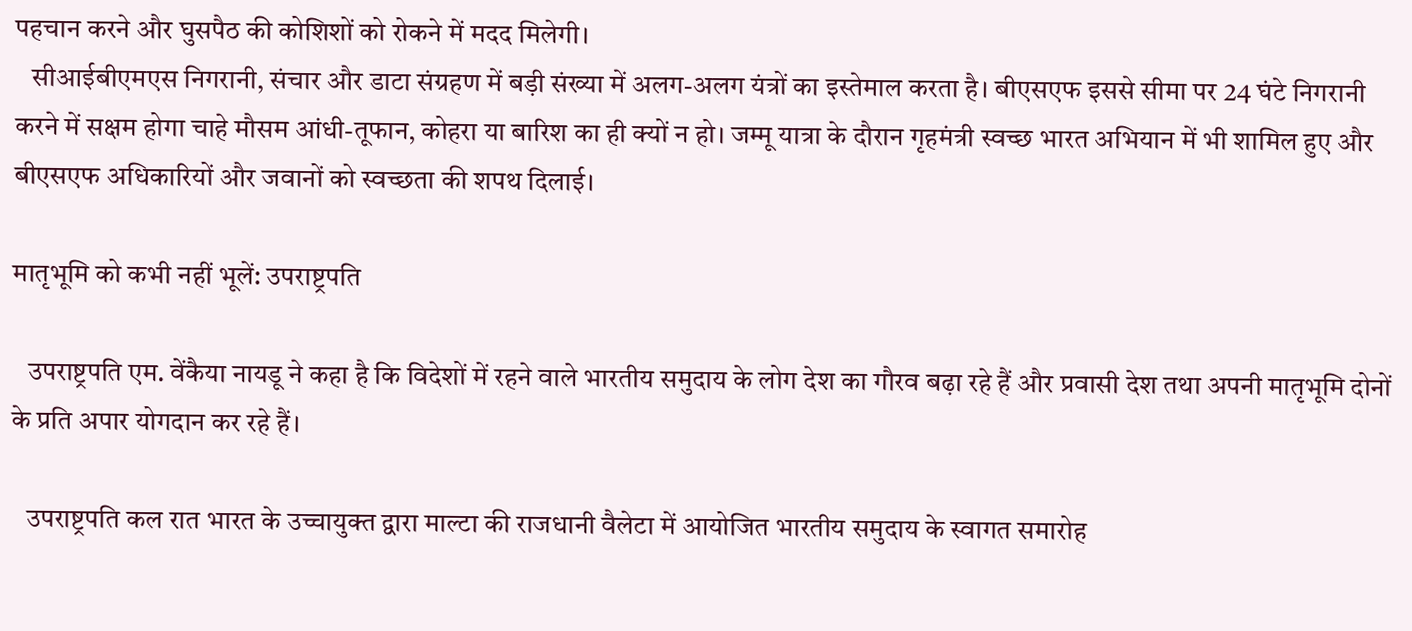पहचान करने और घुसपैठ की कोशिशों को रोकने में मदद मिलेगी।
   सीआईबीएमएस निगरानी, संचार और डाटा संग्रहण में बड़ी संख्या में अलग-अलग यंत्रों का इस्तेमाल करता है। बीएसएफ इससे सीमा पर 24 घंटे निगरानी करने में सक्षम होगा चाहे मौसम आंधी-तूफान, कोहरा या बारिश का ही क्यों न हो। जम्मू यात्रा के दौरान गृहमंत्री स्वच्छ भारत अभियान में भी शामिल हुए और बीएसएफ अधिकारियों और जवानों को स्वच्छता की शपथ दिलाई।

मातृभूमि को कभी नहीं भूलें: उपराष्ट्रपति

   उपराष्ट्रपति एम. वेंकैया नायडू ने कहा है कि विदेशों में रहने वाले भारतीय समुदाय के लोग देश का गौरव बढ़ा रहे हैं और प्रवासी देश तथा अपनी मातृभूमि दोनों के प्रति अपार योगदान कर रहे हैं।

   उपराष्ट्रपति कल रात भारत के उच्चायुक्त द्वारा माल्टा की राजधानी वैलेटा में आयोजित भारतीय समुदाय के स्वागत समारोह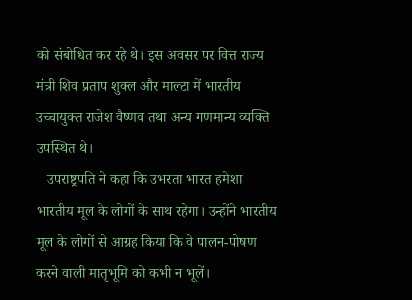को संबोधित कर रहे थे। इस अवसर पर वित्त राज्य मंत्री शिव प्रताप शुक्ल और माल्टा में भारतीय उच्चायुक्त राजेश वैष्णव तथा अन्य गणमान्य व्यक्ति उपस्थित थे।
   उपराष्ट्रपति ने कहा कि उभरता भारत हमेशा भारतीय मूल के लोगों के साथ रहेगा। उन्होंने भारतीय मूल के लोगों से आग्रह किया कि वे पालन-पोषण करने वाली मातृभूमि को कभी न भूलें।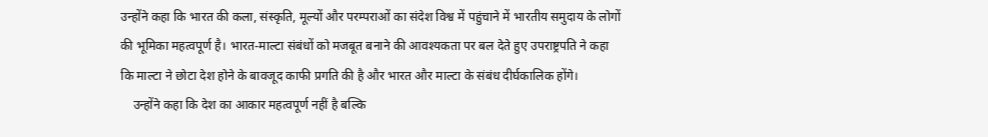उन्होंने कहा कि भारत की कला, संस्कृति, मूल्यों और परम्पराओं का संदेश विश्व में पहुंचाने में भारतीय समुदाय के लोगों की भूमिका महत्वपूर्ण है। भारत-माल्टा संबंधों को मजबूत बनाने की आवश्यकता पर बल देते हुए उपराष्ट्रपति ने कहा कि माल्टा ने छोटा देश होने के बावजूद काफी प्रगति की है और भारत और माल्टा के संबंध दीर्घकालिक होंगे।
    उन्होंने कहा कि देश का आकार महत्वपूर्ण नहीं है बल्कि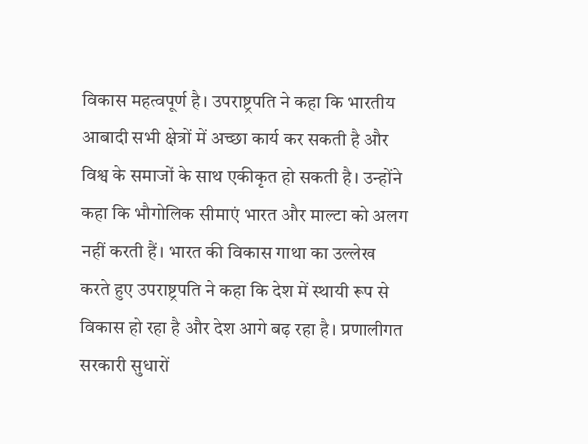विकास महत्वपूर्ण है। उपराष्ट्रपति ने कहा कि भारतीय आबादी सभी क्षेत्रों में अच्छा कार्य कर सकती है और विश्व के समाजों के साथ एकीकृत हो सकती है। उन्होंने कहा कि भौगोलिक सीमाएं भारत और माल्टा को अलग नहीं करती हैं। भारत की विकास गाथा का उल्लेख करते हुए उपराष्ट्रपति ने कहा कि देश में स्थायी रूप से विकास हो रहा है और देश आगे बढ़ रहा है। प्रणालीगत सरकारी सुधारों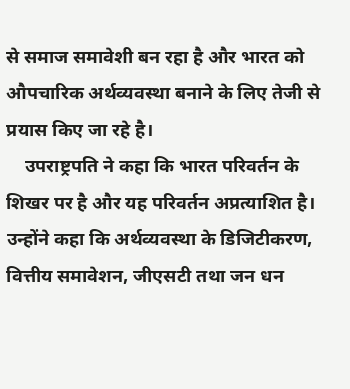से समाज समावेशी बन रहा है और भारत को औपचारिक अर्थव्यवस्था बनाने के लिए तेजी से प्रयास किए जा रहे है।
    उपराष्ट्रपति ने कहा कि भारत परिवर्तन के शिखर पर है और यह परिवर्तन अप्रत्याशित है। उन्होंने कहा कि अर्थव्यवस्था के डिजिटीकरण, वित्तीय समावेशन, जीएसटी तथा जन धन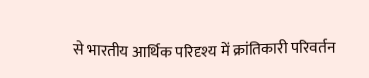से भारतीय आर्थिक परिदृश्य में क्रांतिकारी परिवर्तन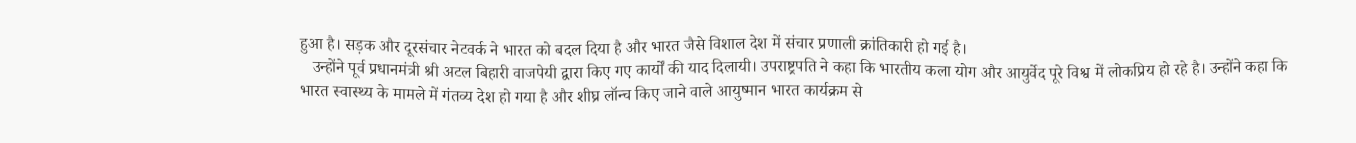हुआ है। सड़क और दूरसंचार नेटवर्क ने भारत को बदल दिया है और भारत जैसे विशाल देश में संचार प्रणाली क्रांतिकारी हो गई है।
   उन्होंने पूर्व प्रधानमंत्री श्री अटल बिहारी वाजपेयी द्वारा किए गए कार्यों की याद दिलायी। उपराष्ट्रपति ने कहा कि भारतीय कला योग और आयुर्वेद पूरे विश्व में लोकप्रिय हो रहे है। उन्होंने कहा कि भारत स्वास्थ्य के मामले में गंतव्य देश हो गया है और शीघ्र लॉन्च किए जाने वाले आयुष्मान भारत कार्यक्रम से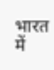भारत में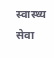स्वास्थ्य सेवा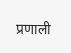प्रणाली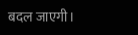बदल जाएगी।